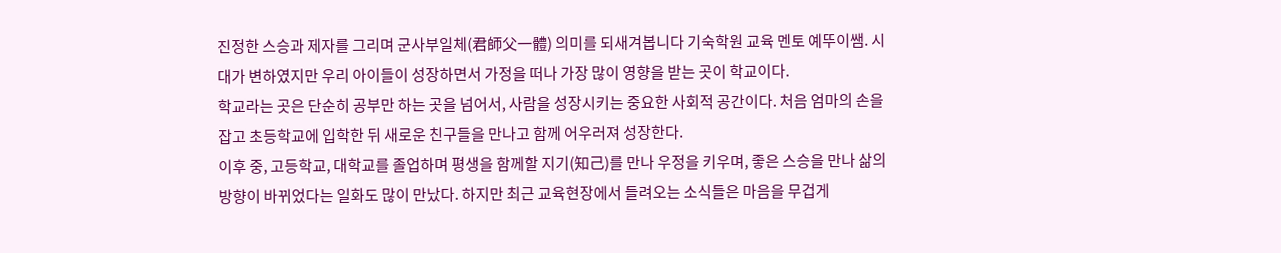진정한 스승과 제자를 그리며 군사부일체(君師父一體) 의미를 되새겨봅니다 기숙학원 교육 멘토 예뚜이쌤. 시대가 변하였지만 우리 아이들이 성장하면서 가정을 떠나 가장 많이 영향을 받는 곳이 학교이다.
학교라는 곳은 단순히 공부만 하는 곳을 넘어서, 사람을 성장시키는 중요한 사회적 공간이다. 처음 엄마의 손을 잡고 초등학교에 입학한 뒤 새로운 친구들을 만나고 함께 어우러져 성장한다.
이후 중, 고등학교, 대학교를 졸업하며 평생을 함께할 지기(知己)를 만나 우정을 키우며, 좋은 스승을 만나 삶의 방향이 바뀌었다는 일화도 많이 만났다. 하지만 최근 교육현장에서 들려오는 소식들은 마음을 무겁게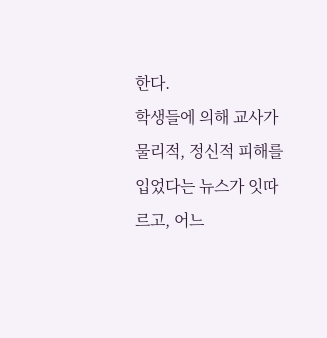한다.
학생들에 의해 교사가 물리적, 정신적 피해를 입었다는 뉴스가 잇따르고, 어느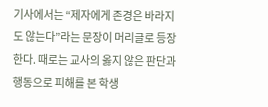기사에서는 “제자에게 존경은 바라지도 않는다”라는 문장이 머리글로 등장한다. 때로는 교사의 옳지 않은 판단과 행동으로 피해를 본 학생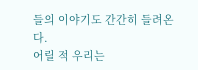들의 이야기도 간간히 들려온다.
어릴 적 우리는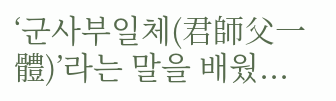‘군사부일체(君師父一體)’라는 말을 배웠...